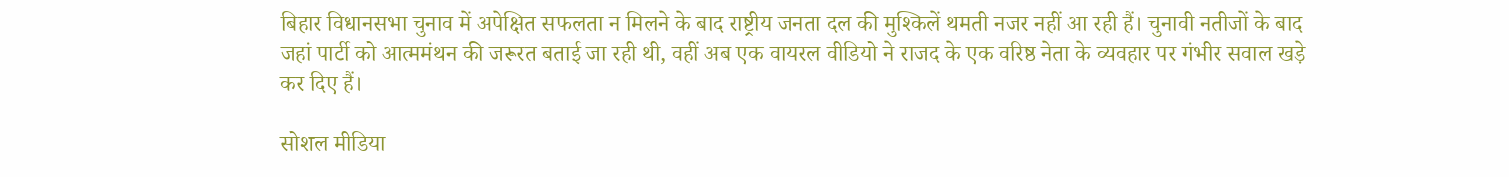बिहार विधानसभा चुनाव में अपेक्षित सफलता न मिलने के बाद राष्ट्रीय जनता दल की मुश्किलें थमती नजर नहीं आ रही हैं। चुनावी नतीजों के बाद जहां पार्टी को आत्ममंथन की जरूरत बताई जा रही थी, वहीं अब एक वायरल वीडियो ने राजद के एक वरिष्ठ नेता के व्यवहार पर गंभीर सवाल खड़े कर दिए हैं।

सोशल मीडिया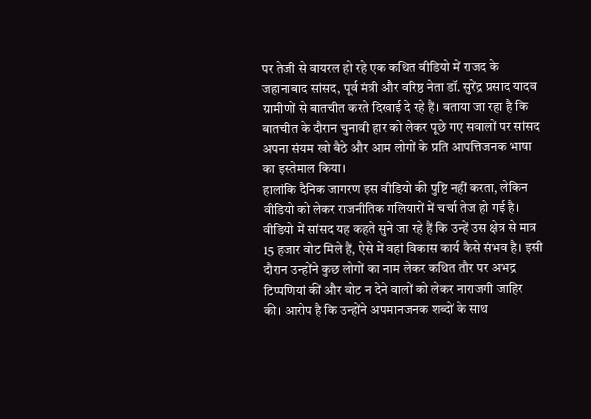पर तेजी से वायरल हो रहे एक कथित वीडियो में राजद के जहानाबाद सांसद, पूर्व मंत्री और वरिष्ठ नेता डॉ. सुरेंद्र प्रसाद यादव ग्रामीणों से बातचीत करते दिखाई दे रहे हैं। बताया जा रहा है कि बातचीत के दौरान चुनावी हार को लेकर पूछे गए सवालों पर सांसद अपना संयम खो बैठे और आम लोगों के प्रति आपत्तिजनक भाषा का इस्तेमाल किया।
हालांकि दैनिक जागरण इस वीडियो की पुष्टि नहीं करता, लेकिन वीडियो को लेकर राजनीतिक गलियारों में चर्चा तेज हो गई है।
वीडियो में सांसद यह कहते सुने जा रहे हैं कि उन्हें उस क्षेत्र से मात्र 15 हजार वोट मिले हैं, ऐसे में वहां विकास कार्य कैसे संभव है। इसी दौरान उन्होंने कुछ लोगों का नाम लेकर कथित तौर पर अभद्र टिप्पणियां कीं और वोट न देने वालों को लेकर नाराजगी जाहिर की। आरोप है कि उन्होंने अपमानजनक शब्दों के साथ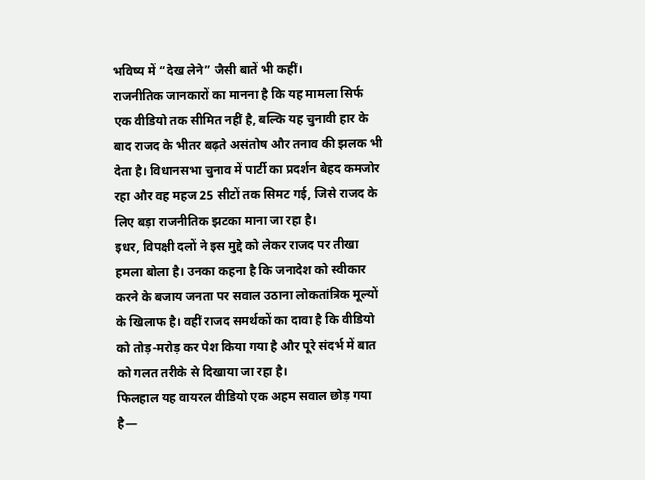भविष्य में “देख लेने” जैसी बातें भी कहीं।
राजनीतिक जानकारों का मानना है कि यह मामला सिर्फ एक वीडियो तक सीमित नहीं है, बल्कि यह चुनावी हार के बाद राजद के भीतर बढ़ते असंतोष और तनाव की झलक भी देता है। विधानसभा चुनाव में पार्टी का प्रदर्शन बेहद कमजोर रहा और वह महज 25 सीटों तक सिमट गई, जिसे राजद के लिए बड़ा राजनीतिक झटका माना जा रहा है।
इधर, विपक्षी दलों ने इस मुद्दे को लेकर राजद पर तीखा हमला बोला है। उनका कहना है कि जनादेश को स्वीकार करने के बजाय जनता पर सवाल उठाना लोकतांत्रिक मूल्यों के खिलाफ है। वहीं राजद समर्थकों का दावा है कि वीडियो को तोड़-मरोड़ कर पेश किया गया है और पूरे संदर्भ में बात को गलत तरीके से दिखाया जा रहा है।
फिलहाल यह वायरल वीडियो एक अहम सवाल छोड़ गया है—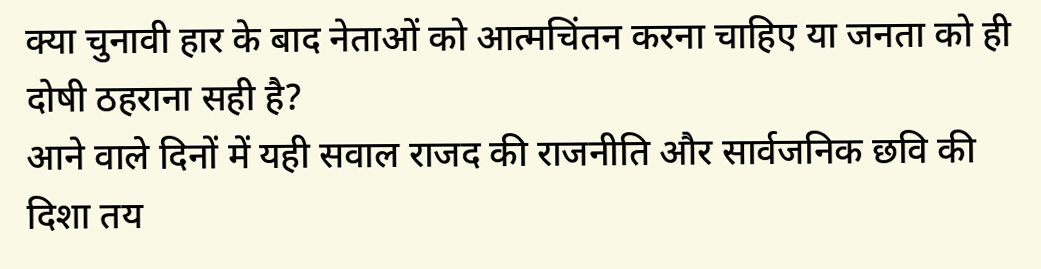क्या चुनावी हार के बाद नेताओं को आत्मचिंतन करना चाहिए या जनता को ही दोषी ठहराना सही है?
आने वाले दिनों में यही सवाल राजद की राजनीति और सार्वजनिक छवि की दिशा तय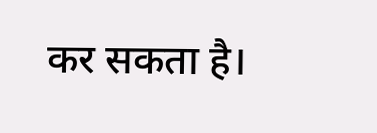कर सकता है।